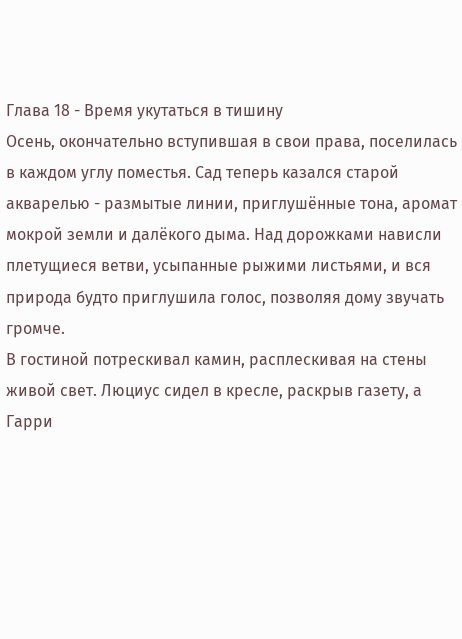Глава 18 - Время укутаться в тишину
Осень, окончательно вступившая в свои права, поселилась в каждом углу поместья. Сад теперь казался старой акварелью - размытые линии, приглушённые тона, аромат мокрой земли и далёкого дыма. Над дорожками нависли плетущиеся ветви, усыпанные рыжими листьями, и вся природа будто приглушила голос, позволяя дому звучать громче.
В гостиной потрескивал камин, расплескивая на стены живой свет. Люциус сидел в кресле, раскрыв газету, а Гарри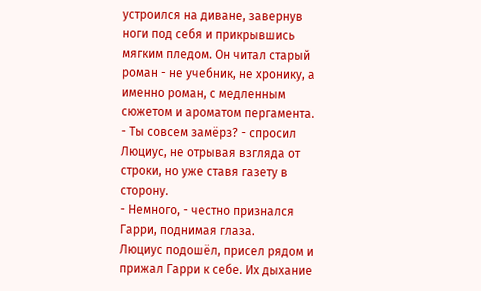устроился на диване, завернув ноги под себя и прикрывшись мягким пледом. Он читал старый роман - не учебник, не хронику, а именно роман, с медленным сюжетом и ароматом пергамента.
- Ты совсем замёрз? - спросил Люциус, не отрывая взгляда от строки, но уже ставя газету в сторону.
- Немного, - честно признался Гарри, поднимая глаза.
Люциус подошёл, присел рядом и прижал Гарри к себе. Их дыхание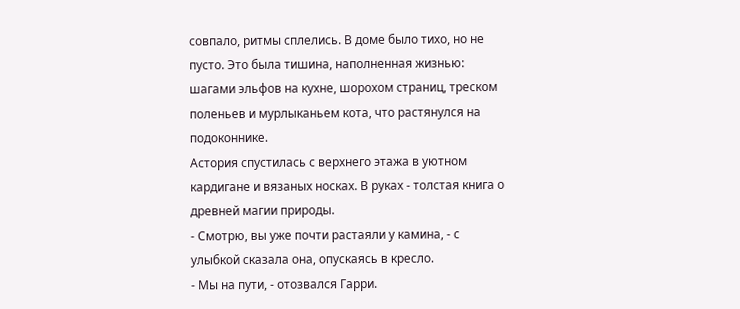совпало, ритмы сплелись. В доме было тихо, но не пусто. Это была тишина, наполненная жизнью: шагами эльфов на кухне, шорохом страниц, треском поленьев и мурлыканьем кота, что растянулся на подоконнике.
Астория спустилась с верхнего этажа в уютном кардигане и вязаных носках. В руках - толстая книга о древней магии природы.
- Смотрю, вы уже почти растаяли у камина, - с улыбкой сказала она, опускаясь в кресло.
- Мы на пути, - отозвался Гарри.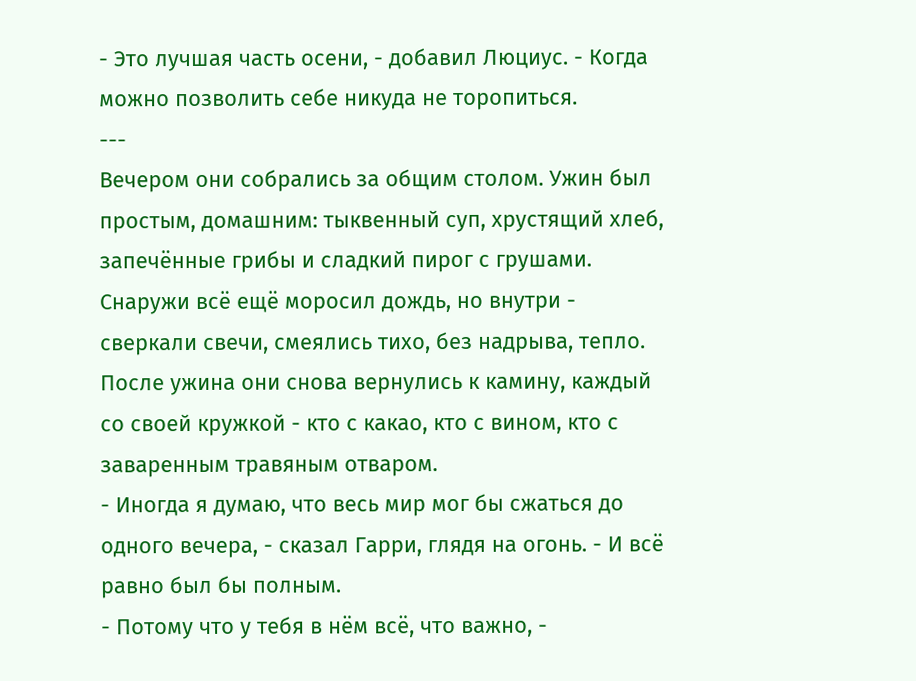- Это лучшая часть осени, - добавил Люциус. - Когда можно позволить себе никуда не торопиться.
---
Вечером они собрались за общим столом. Ужин был простым, домашним: тыквенный суп, хрустящий хлеб, запечённые грибы и сладкий пирог с грушами. Снаружи всё ещё моросил дождь, но внутри - сверкали свечи, смеялись тихо, без надрыва, тепло.
После ужина они снова вернулись к камину, каждый со своей кружкой - кто с какао, кто с вином, кто с заваренным травяным отваром.
- Иногда я думаю, что весь мир мог бы сжаться до одного вечера, - сказал Гарри, глядя на огонь. - И всё равно был бы полным.
- Потому что у тебя в нём всё, что важно, -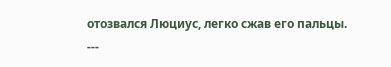отозвался Люциус, легко сжав его пальцы.
---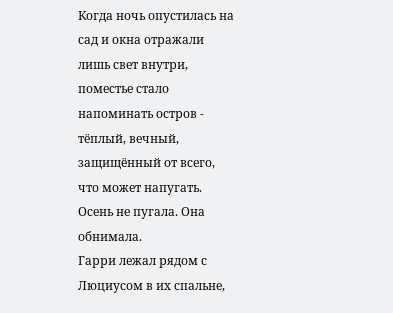Когда ночь опустилась на сад и окна отражали лишь свет внутри, поместье стало напоминать остров - тёплый, вечный, защищённый от всего, что может напугать. Осень не пугала. Она обнимала.
Гарри лежал рядом с Люциусом в их спальне,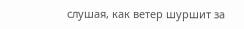слушая, как ветер шуршит за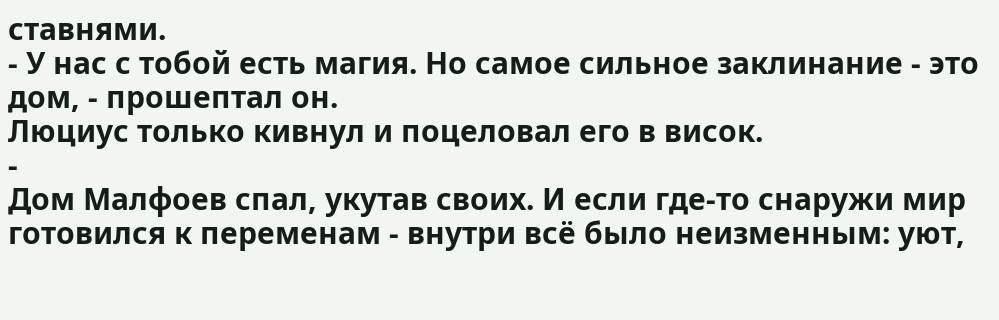ставнями.
- У нас с тобой есть магия. Но самое сильное заклинание - это дом, - прошептал он.
Люциус только кивнул и поцеловал его в висок.
-
Дом Малфоев спал, укутав своих. И если где-то снаружи мир готовился к переменам - внутри всё было неизменным: уют,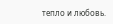тепло и любовь.